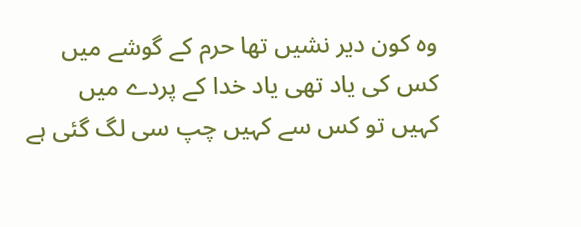وہ کون دیر نشیں تھا حرم کے گوشے میں
کس کی یاد تھی یاد خدا کے پردے میں
کہیں تو کس سے کہیں چپ سی لگ گئی ہے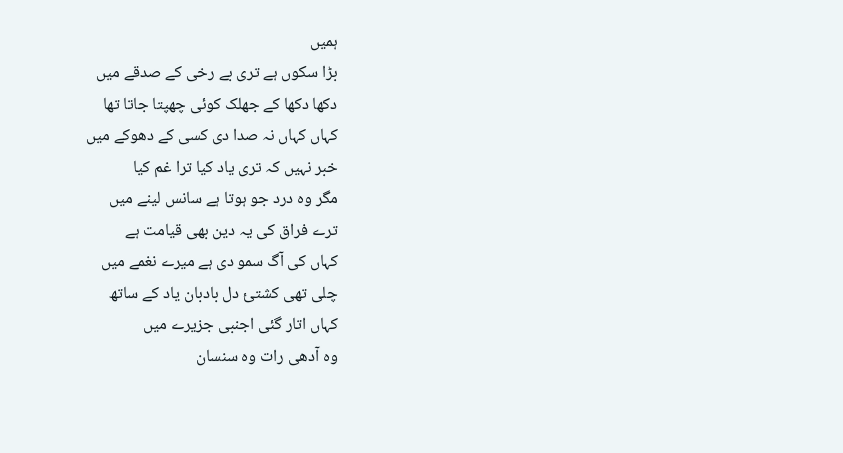ہمیں
بڑا سکوں ہے تری بے رخی کے صدقے میں
دکھا دکھا کے جھلک کوئی چھپتا جاتا تھا
کہاں کہاں نہ صدا دی کسی کے دھوکے میں
خبر نہیں کہ تری یاد کیا ترا غم کیا
مگر وہ درد جو ہوتا ہے سانس لینے میں
ترے فراق کی یہ دین بھی قیامت ہے
کہاں کی آگ سمو دی ہے میرے نغمے میں
چلی تھی کشتئ دل بادبان یاد کے ساتھ
کہاں اتار گئی اجنبی جزیرے میں
وہ آدھی رات وہ سنسان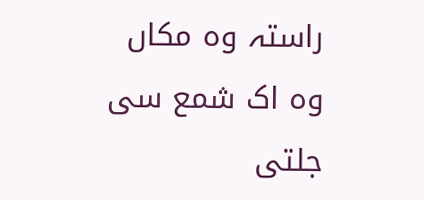راستہ وہ مکاں
وہ اک شمع سی جلتی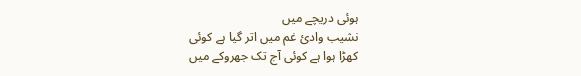ہوئی دریچے میں
نشیب وادئ غم میں اتر گیا ہے کوئی
کھڑا ہوا ہے کوئی آج تک جھروکے میں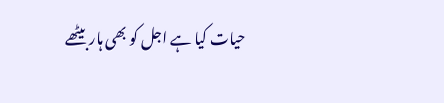حیات کیا ہے اجل کو بھی ہار بیٹھے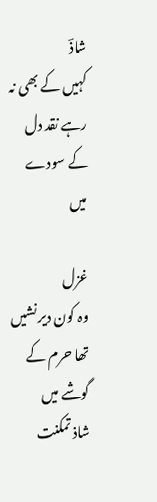شاذؔ
کہیں کے بھی نہ رہے نقد دل کے سودے میں

غزل
وہ کون دیر نشیں تھا حرم کے گوشے میں
شاذ تمکنت